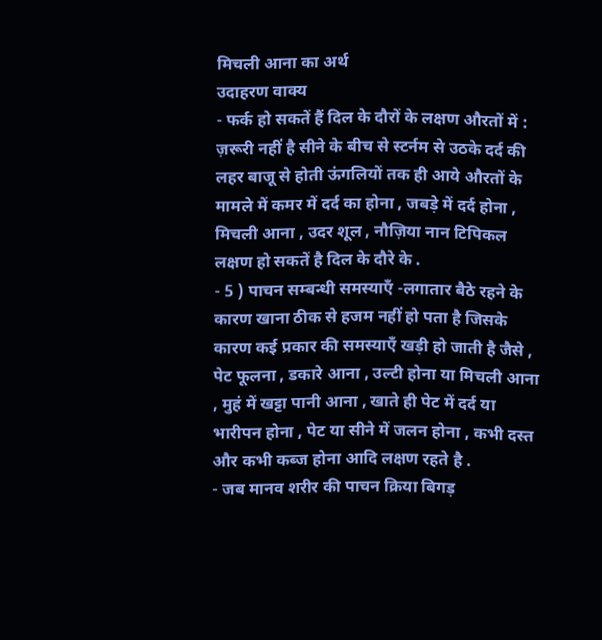मिचली आना का अर्थ
उदाहरण वाक्य
- फर्क हो सकतें हैं दिल के दौरों के लक्षण औरतों में : ज़रूरी नहीं है सीने के बीच से स्टर्नम से उठके दर्द की लहर बाजू से होती ऊंगलियों तक ही आये औरतों के मामले में कमर में दर्द का होना , जबड़े में दर्द होना , मिचली आना , उदर शूल , नौज़िया नान टिपिकल लक्षण हो सकतें है दिल के दौरे के .
- 5 ) पाचन सम्बन्धी समस्याएँ -लगातार बैठे रहने के कारण खाना ठीक से हजम नहीं हो पता है जिसके कारण कई प्रकार की समस्याएँ खड़ी हो जाती है जैसे , पेट फूलना , डकारे आना , उल्टी होना या मिचली आना , मुहं में खट्टा पानी आना , खाते ही पेट में दर्द या भारीपन होना , पेट या सीने में जलन होना , कभी दस्त और कभी कब्ज होना आदि लक्षण रहते है .
- जब मानव शरीर की पाचन क्रिया बिगड़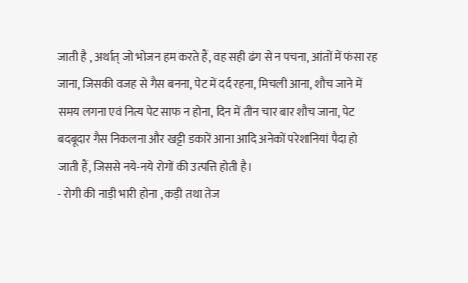जाती है , अर्थात् जो भोजन हम करते हैं, वह सही ढंग से न पचना, आंतों में फंसा रह जाना, जिसकी वजह से गैस बनना, पेट में दर्द रहना, मिचली आना, शौच जाने में समय लगना एवं नित्य पेट साफ न होना, दिन में तीन चार बार शौच जाना, पेट बदबूदार गैस निकलना और खट्टी डकारें आना आदि अनेकों परेशानियां पैदा हो जाती हैं, जिससे नये-नये रोगों की उत्पत्ति होती है।
- रोगी की नाड़ी भारी होना , कड़ी तथा तेज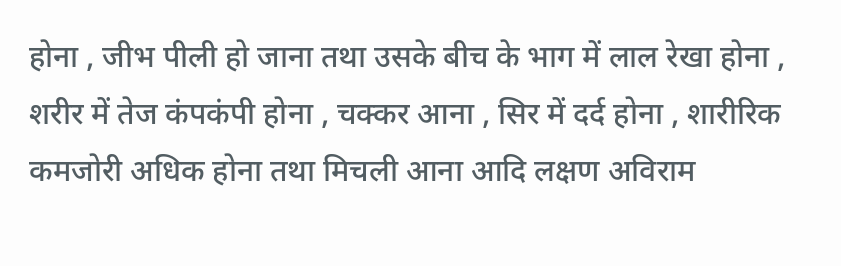होना , जीभ पीली हो जाना तथा उसके बीच के भाग में लाल रेखा होना , शरीर में तेज कंपकंपी होना , चक्कर आना , सिर में दर्द होना , शारीरिक कमजोरी अधिक होना तथा मिचली आना आदि लक्षण अविराम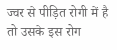ज्वर से पीड़ित रोगी में है तो उसके इस रोग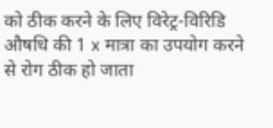को ठीक करने के लिए विरेट्र-विरिडि औषधि की 1 x मात्रा का उपयोग करने से रोग ठीक हो जाता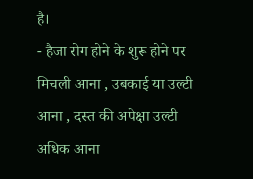है।
- हैजा रोग होने के शुरू होने पर मिचली आना , उबकाई या उल्टी आना , दस्त की अपेक्षा उल्टी अधिक आना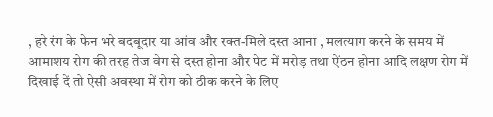, हरे रंग के फेन भरे बदबूदार या आंव और रक्त-मिले दस्त आना , मलत्याग करने के समय में आमाशय रोग की तरह तेज वेग से दस्त होना और पेट में मरोड़ तथा ऐंठन होना आदि लक्षण रोग में दिखाई दें तो ऐसी अवस्था में रोग को ठीक करने के लिए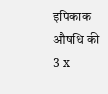इपिकाक औषधि की 3 x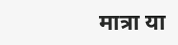मात्रा या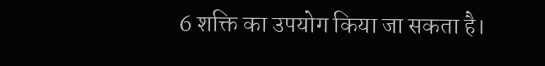6 शक्ति का उपयोग किया जा सकता है।